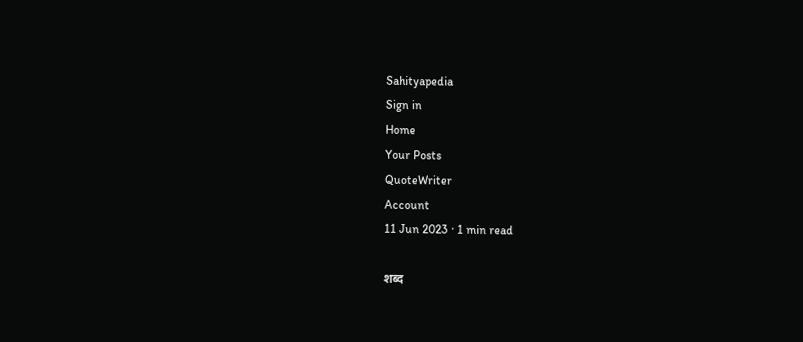Sahityapedia
Sign in
Home
Your Posts
QuoteWriter
Account
11 Jun 2023 · 1 min read

शब्द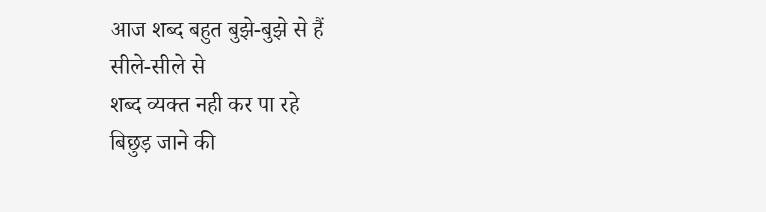आज शब्द बहुत बुझे-बुझे से हैं
सीले-सीले से
शब्द व्यक्त नही कर पा रहे
बिछुड़ जाने की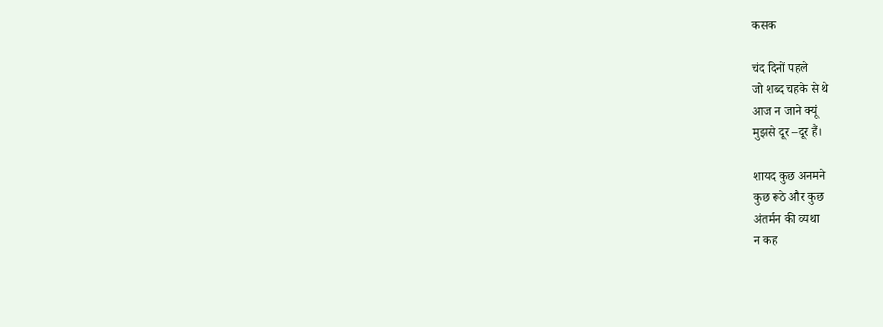कसक

चंद दिनों पहले
जो शब्द चहके से थे
आज न जाने क्यूं
मुझसे दूर –दूर हैं।

शायद कुछ अनमने
कुछ रूठे और कुछ
अंतर्मन की व्यथा
न कह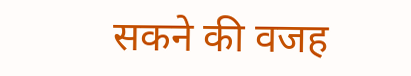सकने की वजह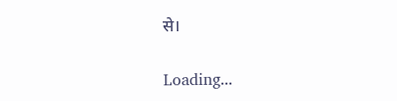से।

Loading...